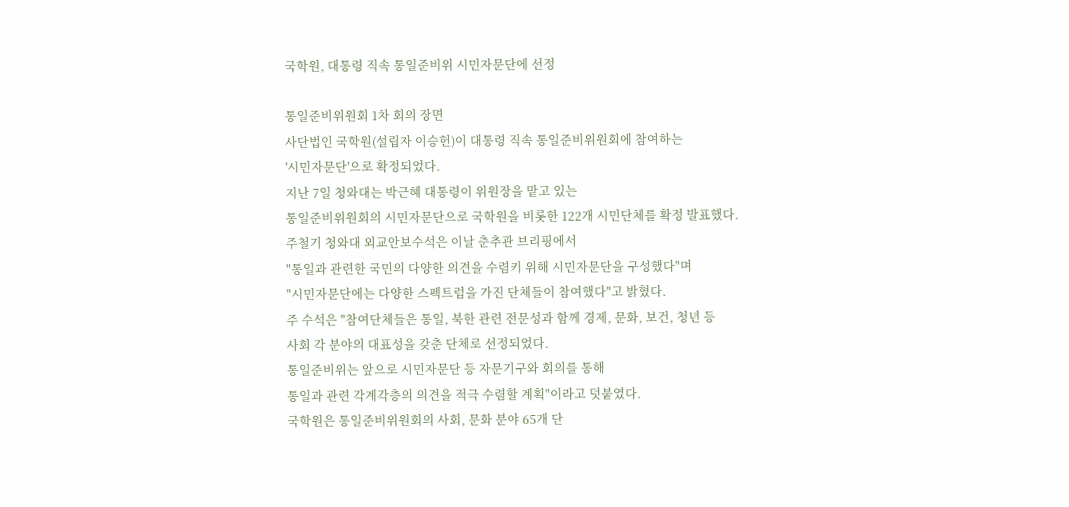국학원, 대통령 직속 통일준비위 시민자문단에 선정

통일준비위원회 1차 회의 장면
사단법인 국학원(설립자 이승헌)이 대통령 직속 통일준비위원회에 참여하는
'시민자문단'으로 확정되었다.
지난 7일 청와대는 박근혜 대통령이 위원장을 맡고 있는
통일준비위원회의 시민자문단으로 국학원을 비롯한 122개 시민단체를 확정 발표했다.
주철기 청와대 외교안보수석은 이날 춘추관 브리핑에서
"통일과 관련한 국민의 다양한 의견을 수렴키 위해 시민자문단을 구성했다"며
"시민자문단에는 다양한 스펙트럼을 가진 단체들이 참여했다"고 밝혔다.
주 수석은 "참여단체들은 통일, 북한 관련 전문성과 함께 경제, 문화, 보건, 청년 등
사회 각 분야의 대표성을 갖춘 단체로 선정되었다.
통일준비위는 앞으로 시민자문단 등 자문기구와 회의를 통해
통일과 관련 각계각층의 의견을 적극 수렴할 계획"이라고 덧붙였다.
국학원은 통일준비위원회의 사회, 문화 분야 65개 단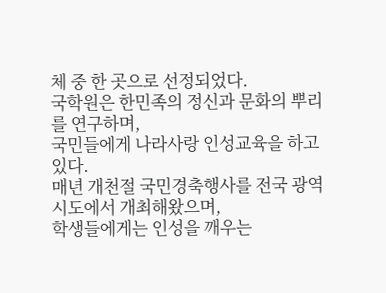체 중 한 곳으로 선정되었다.
국학원은 한민족의 정신과 문화의 뿌리를 연구하며,
국민들에게 나라사랑 인성교육을 하고 있다.
매년 개천절 국민경축행사를 전국 광역시도에서 개최해왔으며,
학생들에게는 인성을 깨우는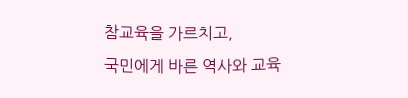참교육을 가르치고,
국민에게 바른 역사와 교육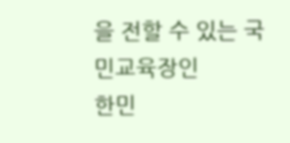을 전할 수 있는 국민교육장인
한민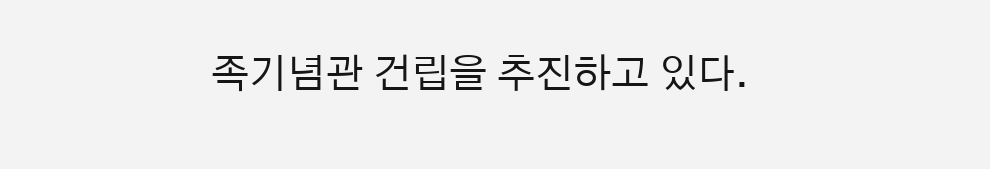족기념관 건립을 추진하고 있다.